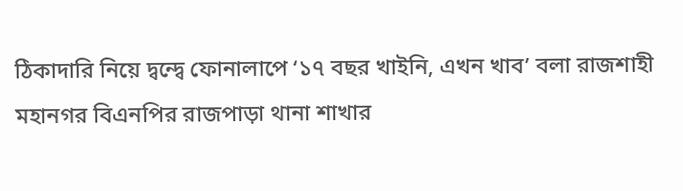ঠিকাদারি নিয়ে দ্বন্দ্বে ফোনালাপে ‘১৭ বছর খাইনি, এখন খাব’ বলা রাজশাহী মহানগর বিএনপির রাজপাড়া থানা শাখার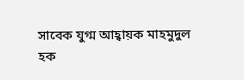সাবেক যুগ্ম আহ্বায়ক মাহমুদুল হক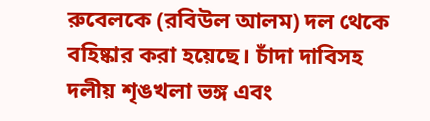রুবেলকে (রবিউল আলম) দল থেকে বহিষ্কার করা হয়েছে। চাঁদা দাবিসহ দলীয় শৃঙখলা ভঙ্গ এবং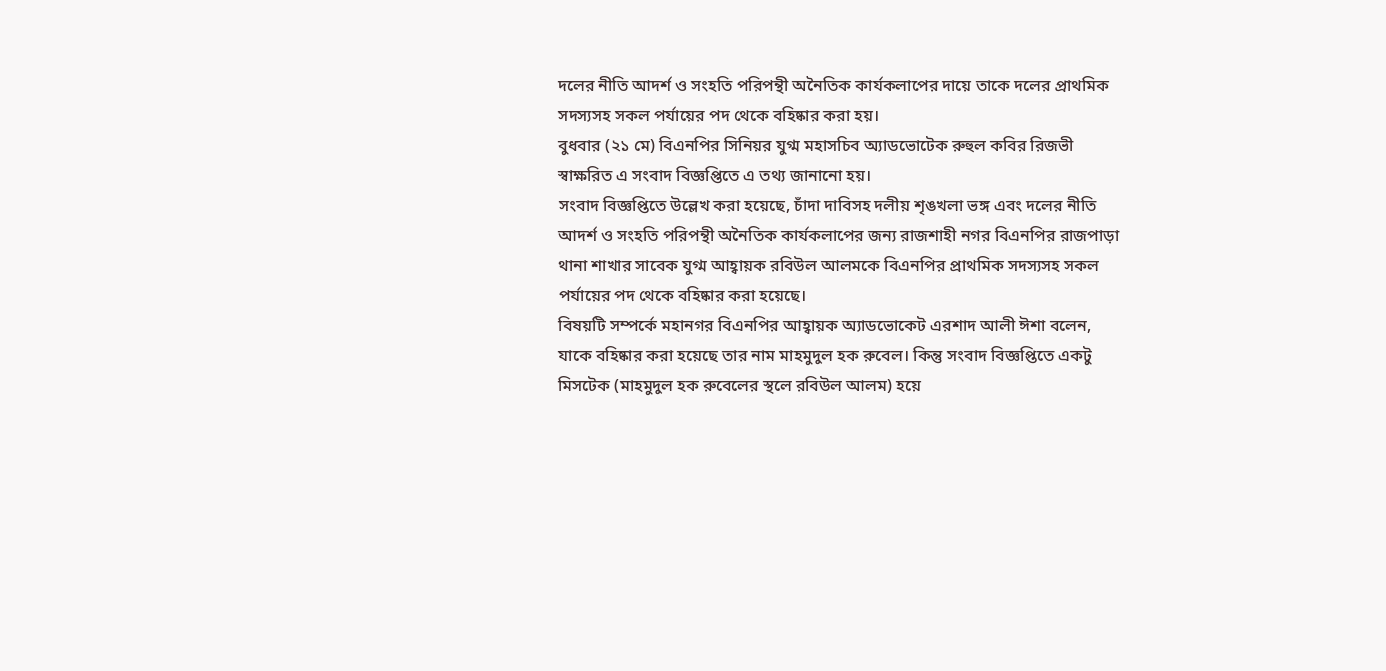দলের নীতি আদর্শ ও সংহতি পরিপন্থী অনৈতিক কার্যকলাপের দায়ে তাকে দলের প্রাথমিক সদস্যসহ সকল পর্যায়ের পদ থেকে বহিষ্কার করা হয়।
বুধবার (২১ মে) বিএনপির সিনিয়র যুগ্ম মহাসচিব অ্যাডভোটেক রুহুল কবির রিজভী স্বাক্ষরিত এ সংবাদ বিজ্ঞপ্তিতে এ তথ্য জানানো হয়।
সংবাদ বিজ্ঞপ্তিতে উল্লেখ করা হয়েছে, চাঁদা দাবিসহ দলীয় শৃঙখলা ভঙ্গ এবং দলের নীতি আদর্শ ও সংহতি পরিপন্থী অনৈতিক কার্যকলাপের জন্য রাজশাহী নগর বিএনপির রাজপাড়া থানা শাখার সাবেক যুগ্ম আহ্বায়ক রবিউল আলমকে বিএনপির প্রাথমিক সদস্যসহ সকল পর্যায়ের পদ থেকে বহিষ্কার করা হয়েছে।
বিষয়টি সম্পর্কে মহানগর বিএনপির আহ্বায়ক অ্যাডভোকেট এরশাদ আলী ঈশা বলেন, যাকে বহিষ্কার করা হয়েছে তার নাম মাহমুদুল হক রুবেল। কিন্তু সংবাদ বিজ্ঞপ্তিতে একটু মিসটেক (মাহমুদুল হক রুবেলের স্থলে রবিউল আলম) হয়ে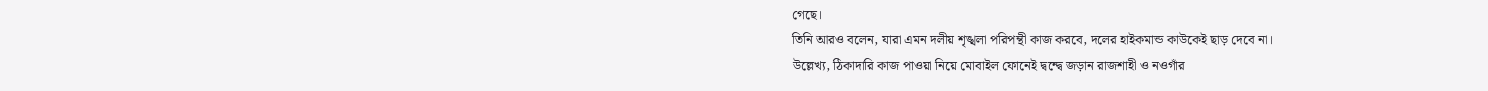গেছে।
তিনি আরও বলেন, যারা এমন দলীয় শৃঙ্খলা পরিপন্থী কাজ করবে, দলের হাইকমান্ড কাউকেই ছাড় দেবে না।
উল্লেখ্য, ঠিকাদারি কাজ পাওয়া নিয়ে মোবাইল ফোনেই দ্বন্দ্বে জড়ান রাজশাহী ও নওগাঁর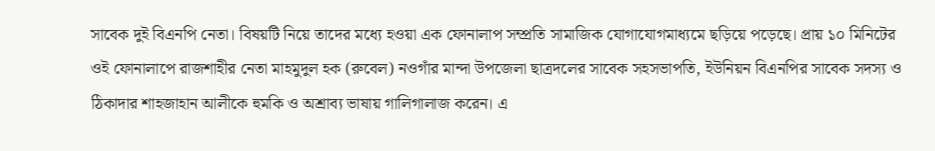সাবেক দুই বিএনপি নেতা। বিষয়টি নিয়ে তাদের মধ্যে হওয়া এক ফোনালাপ সম্প্রতি সামাজিক যোগাযোগমাধ্যমে ছড়িয়ে পড়েছে। প্রায় ১০ মিনিটের ওই ফোনালাপে রাজশাহীর নেতা মাহমুদুল হক (রুবেল) নওগাঁর মান্দা উপজেলা ছাত্রদলের সাবেক সহসভাপতি, ইউনিয়ন বিএনপির সাবেক সদস্য ও ঠিকাদার শাহজাহান আলীকে হুমকি ও অশ্রাব্য ভাষায় গালিগালাজ করেন। এ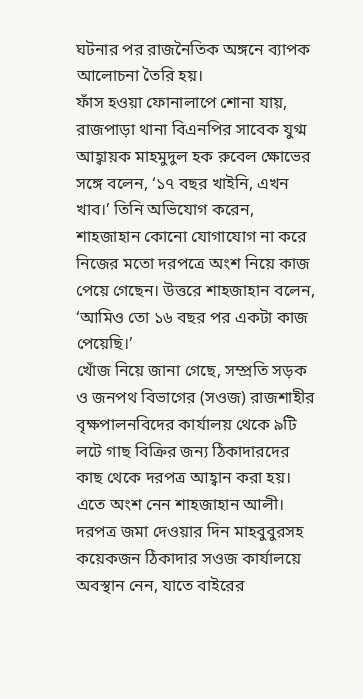ঘটনার পর রাজনৈতিক অঙ্গনে ব্যাপক আলোচনা তৈরি হয়।
ফাঁস হওয়া ফোনালাপে শোনা যায়, রাজপাড়া থানা বিএনপির সাবেক যুগ্ম আহ্বায়ক মাহমুদুল হক রুবেল ক্ষোভের সঙ্গে বলেন, ‘১৭ বছর খাইনি, এখন খাব।’ তিনি অভিযোগ করেন, শাহজাহান কোনো যোগাযোগ না করে নিজের মতো দরপত্রে অংশ নিয়ে কাজ পেয়ে গেছেন। উত্তরে শাহজাহান বলেন, ‘আমিও তো ১৬ বছর পর একটা কাজ পেয়েছি।’
খোঁজ নিয়ে জানা গেছে, সম্প্রতি সড়ক ও জনপথ বিভাগের (সওজ) রাজশাহীর বৃক্ষপালনবিদের কার্যালয় থেকে ৯টি লটে গাছ বিক্রির জন্য ঠিকাদারদের কাছ থেকে দরপত্র আহ্বান করা হয়। এতে অংশ নেন শাহজাহান আলী। দরপত্র জমা দেওয়ার দিন মাহবুবুরসহ কয়েকজন ঠিকাদার সওজ কার্যালয়ে অবস্থান নেন, যাতে বাইরের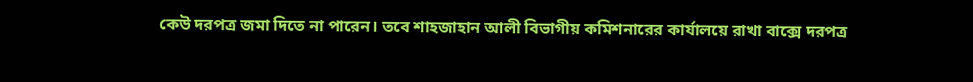কেউ দরপত্র জমা দিতে না পারেন। তবে শাহজাহান আলী বিভাগীয় কমিশনারের কার্যালয়ে রাখা বাক্সে দরপত্র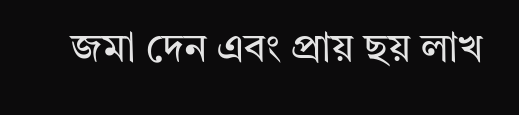জমা দেন এবং প্রায় ছয় লাখ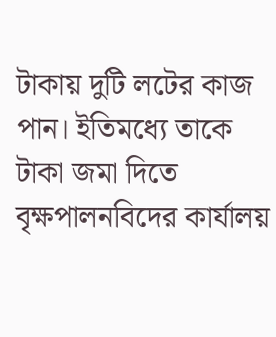টাকায় দুটি লটের কাজ পান। ইতিমধ্যে তাকে টাকা জমা দিতে বৃক্ষপালনবিদের কার্যালয়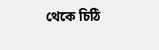থেকে চিঠি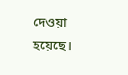দেওয়া হয়েছে।